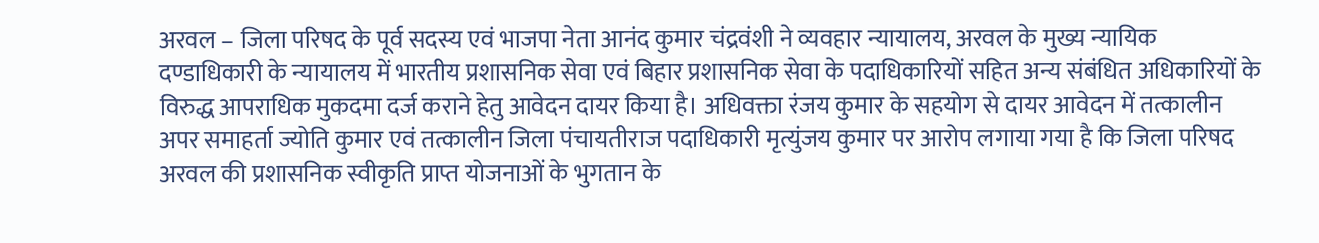अरवल – जिला परिषद के पूर्व सदस्य एवं भाजपा नेता आनंद कुमार चंद्रवंशी ने व्यवहार न्यायालय, अरवल के मुख्य न्यायिक दण्डाधिकारी के न्यायालय में भारतीय प्रशासनिक सेवा एवं बिहार प्रशासनिक सेवा के पदाधिकारियों सहित अन्य संबंधित अधिकारियों के विरुद्ध आपराधिक मुकदमा दर्ज कराने हेतु आवेदन दायर किया है। अधिवक्ता रंजय कुमार के सहयोग से दायर आवेदन में तत्कालीन अपर समाहर्ता ज्योति कुमार एवं तत्कालीन जिला पंचायतीराज पदाधिकारी मृत्युंजय कुमार पर आरोप लगाया गया है कि जिला परिषद अरवल की प्रशासनिक स्वीकृति प्राप्त योजनाओं के भुगतान के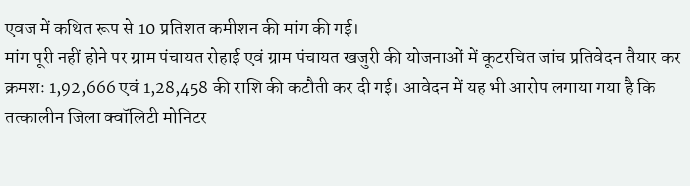एवज में कथित रूप से 10 प्रतिशत कमीशन की मांग की गई।
मांग पूरी नहीं होने पर ग्राम पंचायत रोहाई एवं ग्राम पंचायत खजुरी की योजनाओं में कूटरचित जांच प्रतिवेदन तैयार कर क्रमशः 1,92,666 एवं 1,28,458 की राशि की कटौती कर दी गई। आवेदन में यह भी आरोप लगाया गया है कि तत्कालीन जिला क्वॉलिटी मोनिटर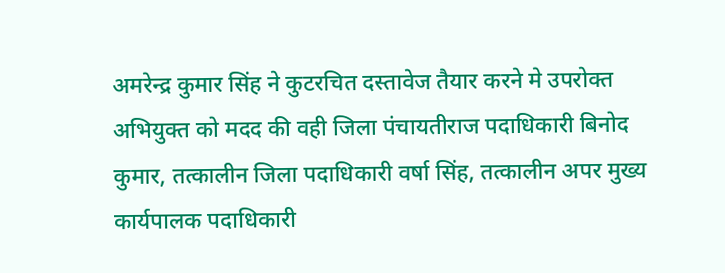अमरेन्द्र कुमार सिंह ने कुटरचित दस्तावेज तैयार करने मे उपरोक्त अभियुक्त को मदद की वही जिला पंचायतीराज पदाधिकारी बिनोद कुमार, तत्कालीन जिला पदाधिकारी वर्षा सिंह, तत्कालीन अपर मुख्य कार्यपालक पदाधिकारी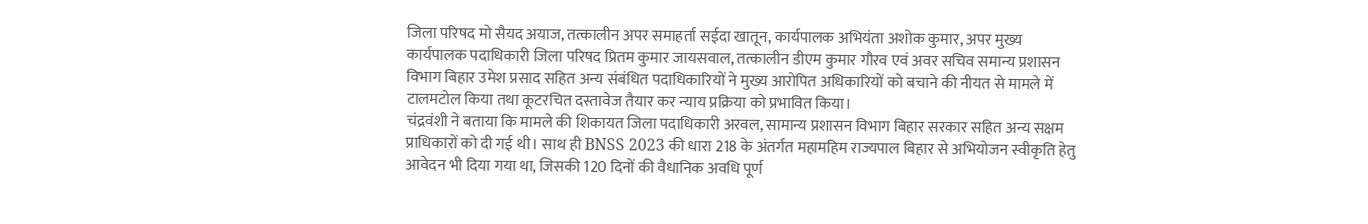जिला परिषद मो सैयद अयाज, तत्कालीन अपर समाहर्ता सईदा खातून, कार्यपालक अभियंता अशोक कुमार, अपर मुख्य कार्यपालक पदाधिकारी जिला परिषद प्रितम कुमार जायसवाल, तत्कालीन डीएम कुमार गौरव एवं अवर सचिव समान्य प्रशासन विभाग बिहार उमेश प्रसाद सहित अन्य संबंधित पदाधिकारियों ने मुख्य आरोपित अधिकारियों को बचाने की नीयत से मामले में टालमटोल किया तथा कूटरचित दस्तावेज तैयार कर न्याय प्रक्रिया को प्रभावित किया।
चंद्रवंशी ने बताया कि मामले की शिकायत जिला पदाधिकारी अरवल, सामान्य प्रशासन विभाग बिहार सरकार सहित अन्य सक्षम प्राधिकारों को दी गई थी। साथ ही BNSS 2023 की धारा 218 के अंतर्गत महामहिम राज्यपाल बिहार से अभियोजन स्वीकृति हेतु आवेदन भी दिया गया था, जिसकी 120 दिनों की वैधानिक अवधि पूर्ण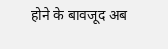होने के बावजूद अब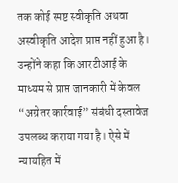तक कोई स्पष्ट स्वीकृति अथवा अस्वीकृति आदेश प्राप्त नहीं हुआ है। उन्होंने कहा कि आरटीआई के माध्यम से प्राप्त जानकारी में केवल “अग्रेतर कार्रवाई” संबंधी दस्तावेज उपलब्ध कराया गया है। ऐसे में न्यायहित में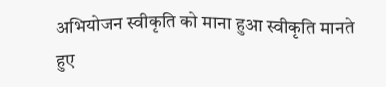अभियोजन स्वीकृति को माना हुआ स्वीकृति मानते हुए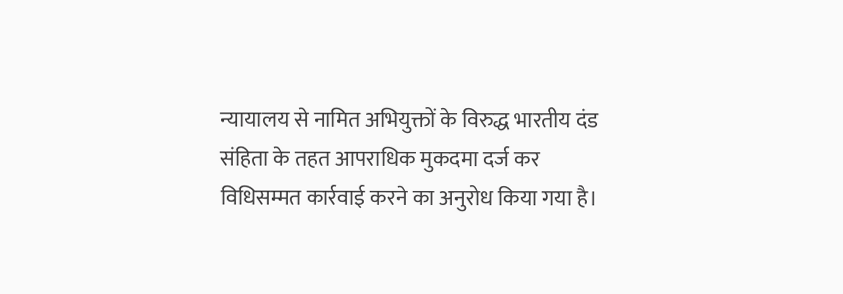न्यायालय से नामित अभियुक्तों के विरुद्ध भारतीय दंड संहिता के तहत आपराधिक मुकदमा दर्ज कर विधिसम्मत कार्रवाई करने का अनुरोध किया गया है।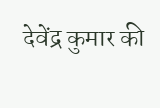देवेंद्र कुमार की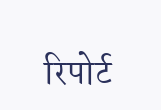रिपोर्ट